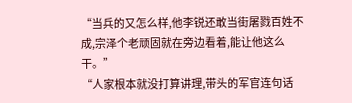“当兵的又怎么样,他李锐还敢当街屠戮百姓不成,宗泽个老顽固就在旁边看着,能让他这么干。”
“人家根本就没打算讲理,带头的军官连句话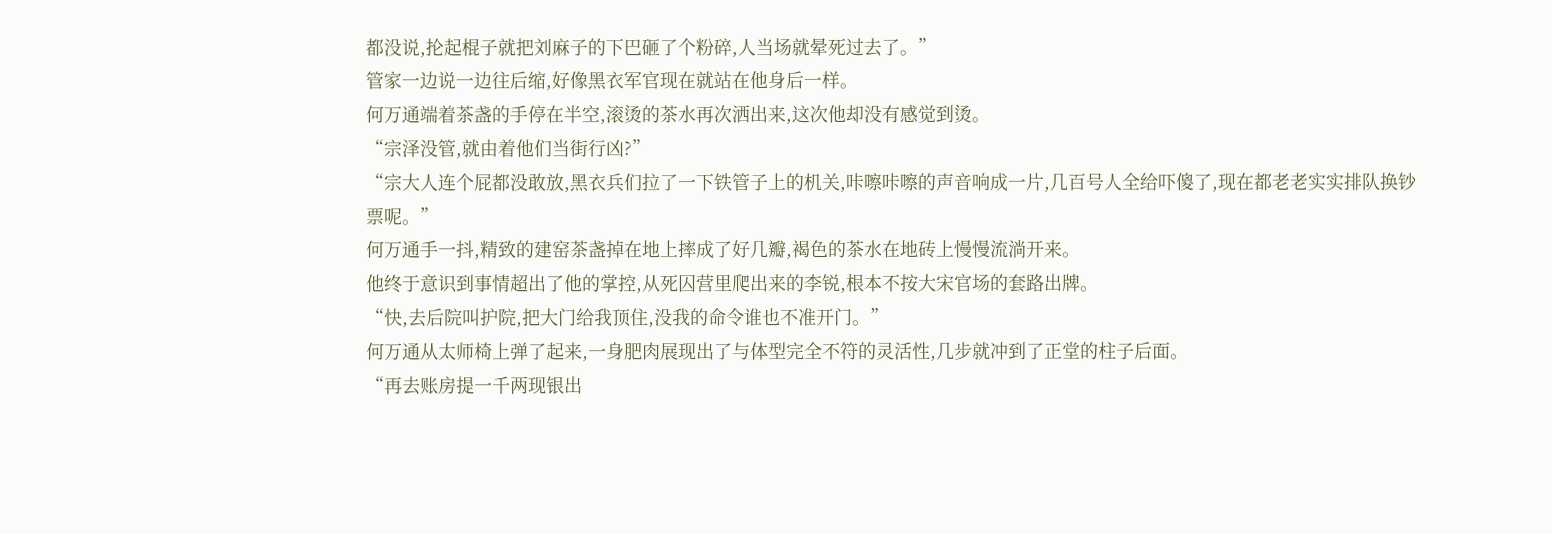都没说,抡起棍子就把刘麻子的下巴砸了个粉碎,人当场就晕死过去了。”
管家一边说一边往后缩,好像黑衣军官现在就站在他身后一样。
何万通端着茶盏的手停在半空,滚烫的茶水再次洒出来,这次他却没有感觉到烫。
“宗泽没管,就由着他们当街行凶?”
“宗大人连个屁都没敢放,黑衣兵们拉了一下铁管子上的机关,咔嚓咔嚓的声音响成一片,几百号人全给吓傻了,现在都老老实实排队换钞票呢。”
何万通手一抖,精致的建窑茶盏掉在地上摔成了好几瓣,褐色的茶水在地砖上慢慢流淌开来。
他终于意识到事情超出了他的掌控,从死囚营里爬出来的李锐,根本不按大宋官场的套路出牌。
“快,去后院叫护院,把大门给我顶住,没我的命令谁也不准开门。”
何万通从太师椅上弹了起来,一身肥肉展现出了与体型完全不符的灵活性,几步就冲到了正堂的柱子后面。
“再去账房提一千两现银出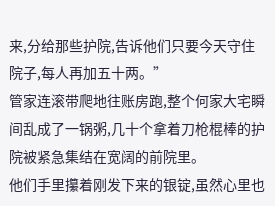来,分给那些护院,告诉他们只要今天守住院子,每人再加五十两。”
管家连滚带爬地往账房跑,整个何家大宅瞬间乱成了一锅粥,几十个拿着刀枪棍棒的护院被紧急集结在宽阔的前院里。
他们手里攥着刚发下来的银锭,虽然心里也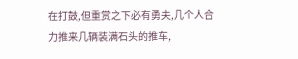在打鼓,但重赏之下必有勇夫,几个人合力推来几辆装满石头的推车,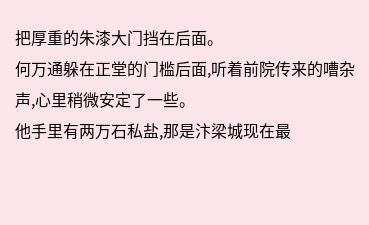把厚重的朱漆大门挡在后面。
何万通躲在正堂的门槛后面,听着前院传来的嘈杂声,心里稍微安定了一些。
他手里有两万石私盐,那是汴梁城现在最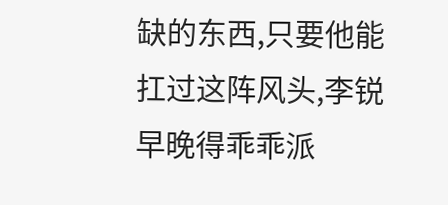缺的东西,只要他能扛过这阵风头,李锐早晚得乖乖派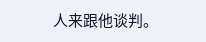人来跟他谈判。